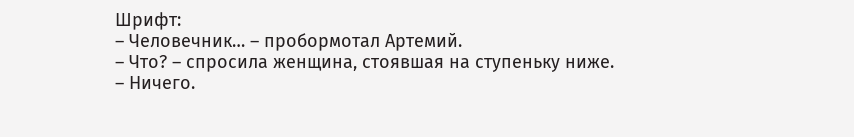Шрифт:
– Человечник… – пробормотал Артемий.
– Что? – спросила женщина, стоявшая на ступеньку ниже.
– Ничего.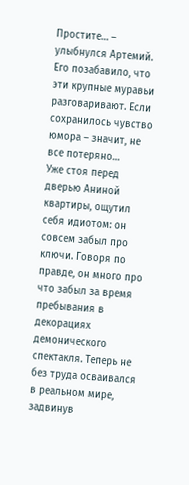Простите… – улыбнулся Артемий.
Его позабавило, что эти крупные муравьи разговаривают. Если сохранилось чувство юмора – значит, не все потеряно…
Уже стоя перед дверью Аниной квартиры, ощутил себя идиотом: он совсем забыл про ключи. Говоря по правде, он много про что забыл за время пребывания в декорациях демонического спектакля. Теперь не без труда осваивался в реальном мире, задвинув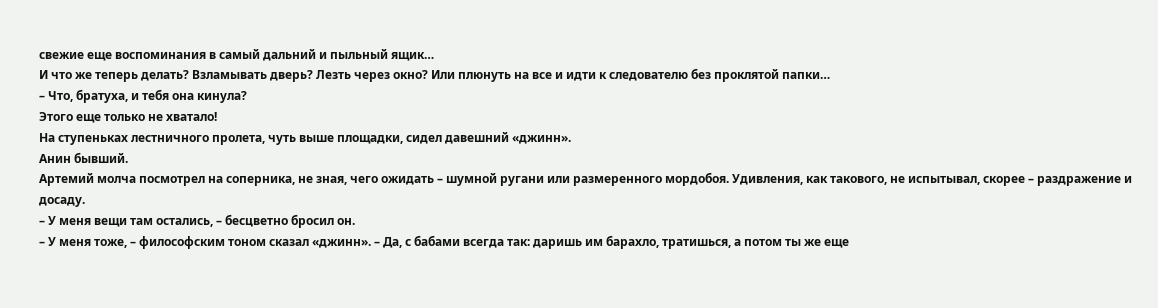свежие еще воспоминания в самый дальний и пыльный ящик…
И что же теперь делать? Взламывать дверь? Лезть через окно? Или плюнуть на все и идти к следователю без проклятой папки…
– Что, братуха, и тебя она кинула?
Этого еще только не хватало!
На ступеньках лестничного пролета, чуть выше площадки, сидел давешний «джинн».
Анин бывший.
Артемий молча посмотрел на соперника, не зная, чего ожидать – шумной ругани или размеренного мордобоя. Удивления, как такового, не испытывал, скорее – раздражение и досаду.
– У меня вещи там остались, – бесцветно бросил он.
– У меня тоже, – философским тоном сказал «джинн». – Да, с бабами всегда так: даришь им барахло, тратишься, а потом ты же еще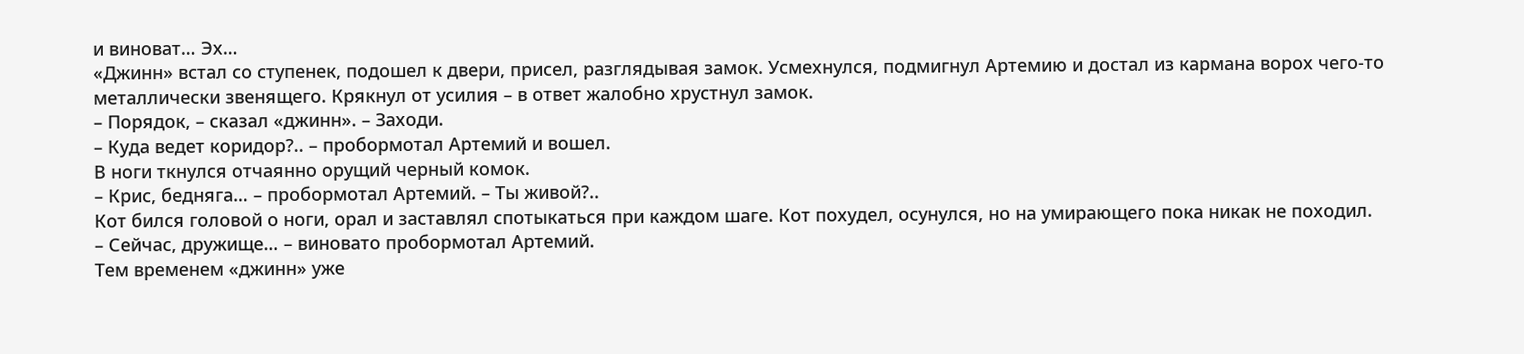и виноват… Эх…
«Джинн» встал со ступенек, подошел к двери, присел, разглядывая замок. Усмехнулся, подмигнул Артемию и достал из кармана ворох чего-то металлически звенящего. Крякнул от усилия – в ответ жалобно хрустнул замок.
– Порядок, – сказал «джинн». – Заходи.
– Куда ведет коридор?.. – пробормотал Артемий и вошел.
В ноги ткнулся отчаянно орущий черный комок.
– Крис, бедняга… – пробормотал Артемий. – Ты живой?..
Кот бился головой о ноги, орал и заставлял спотыкаться при каждом шаге. Кот похудел, осунулся, но на умирающего пока никак не походил.
– Сейчас, дружище… – виновато пробормотал Артемий.
Тем временем «джинн» уже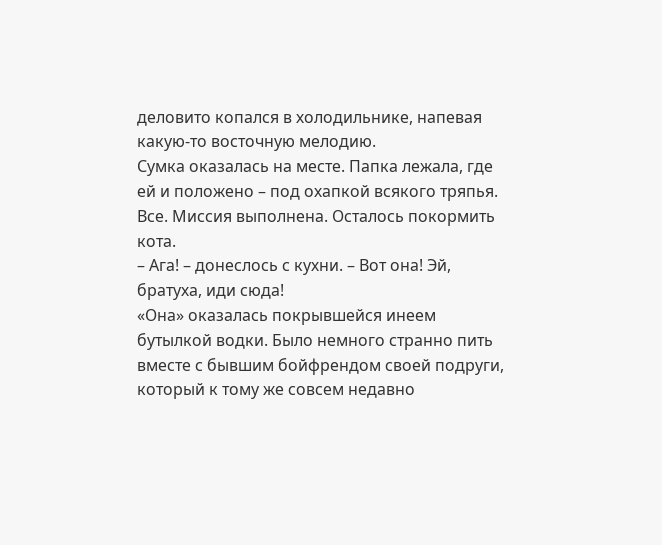деловито копался в холодильнике, напевая какую-то восточную мелодию.
Сумка оказалась на месте. Папка лежала, где ей и положено – под охапкой всякого тряпья. Все. Миссия выполнена. Осталось покормить кота.
– Ага! – донеслось с кухни. – Вот она! Эй, братуха, иди сюда!
«Она» оказалась покрывшейся инеем бутылкой водки. Было немного странно пить вместе с бывшим бойфрендом своей подруги, который к тому же совсем недавно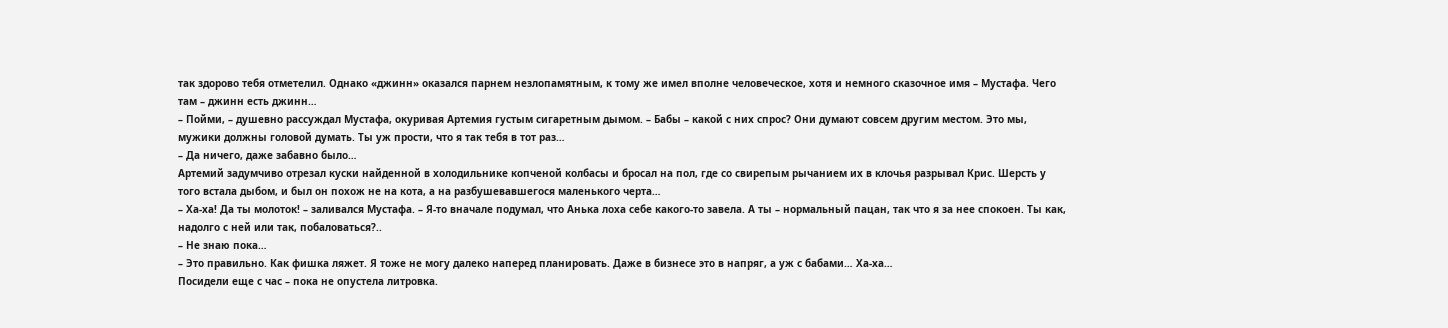так здорово тебя отметелил. Однако «джинн» оказался парнем незлопамятным, к тому же имел вполне человеческое, хотя и немного сказочное имя – Мустафа. Чего там – джинн есть джинн…
– Пойми, – душевно рассуждал Мустафа, окуривая Артемия густым сигаретным дымом. – Бабы – какой с них спрос? Они думают совсем другим местом. Это мы, мужики должны головой думать. Ты уж прости, что я так тебя в тот раз…
– Да ничего, даже забавно было…
Артемий задумчиво отрезал куски найденной в холодильнике копченой колбасы и бросал на пол, где со свирепым рычанием их в клочья разрывал Крис. Шерсть у того встала дыбом, и был он похож не на кота, а на разбушевавшегося маленького черта…
– Ха-ха! Да ты молоток! – заливался Мустафа. – Я-то вначале подумал, что Анька лоха себе какого-то завела. А ты – нормальный пацан, так что я за нее спокоен. Ты как, надолго с ней или так, побаловаться?..
– Не знаю пока…
– Это правильно. Как фишка ляжет. Я тоже не могу далеко наперед планировать. Даже в бизнесе это в напряг, а уж с бабами… Ха-ха…
Посидели еще с час – пока не опустела литровка.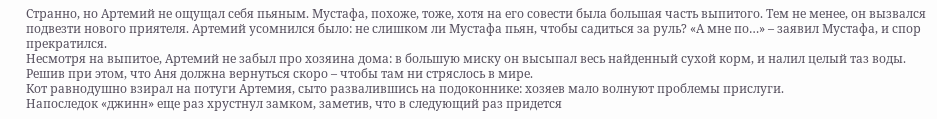Странно, но Артемий не ощущал себя пьяным. Мустафа, похоже, тоже, хотя на его совести была большая часть выпитого. Тем не менее, он вызвался подвезти нового приятеля. Артемий усомнился было: не слишком ли Мустафа пьян, чтобы садиться за руль? «А мне по…» – заявил Мустафа, и спор прекратился.
Несмотря на выпитое, Артемий не забыл про хозяина дома: в большую миску он высыпал весь найденный сухой корм, и налил целый таз воды. Решив при этом, что Аня должна вернуться скоро – чтобы там ни стряслось в мире.
Кот равнодушно взирал на потуги Артемия, сыто развалившись на подоконнике: хозяев мало волнуют проблемы прислуги.
Напоследок «джинн» еще раз хрустнул замком, заметив, что в следующий раз придется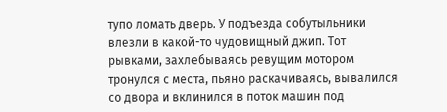тупо ломать дверь. У подъезда собутыльники влезли в какой-то чудовищный джип. Тот рывками, захлебываясь ревущим мотором тронулся с места, пьяно раскачиваясь, вывалился со двора и вклинился в поток машин под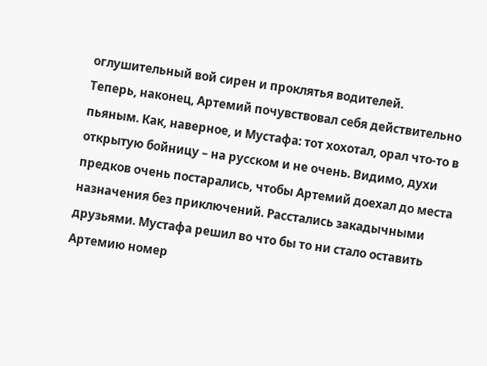оглушительный вой сирен и проклятья водителей.
Теперь, наконец, Артемий почувствовал себя действительно пьяным. Как, наверное, и Мустафа: тот хохотал, орал что-то в открытую бойницу – на русском и не очень. Видимо, духи предков очень постарались, чтобы Артемий доехал до места назначения без приключений. Расстались закадычными друзьями. Мустафа решил во что бы то ни стало оставить Артемию номер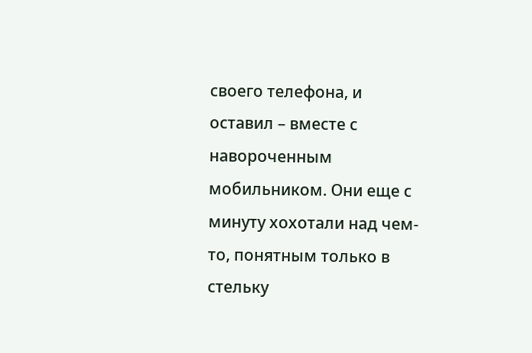своего телефона, и оставил – вместе с навороченным мобильником. Они еще с минуту хохотали над чем-то, понятным только в стельку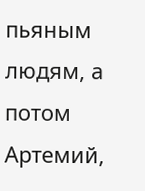пьяным людям, а потом Артемий,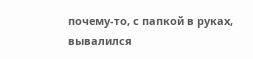почему-то, с папкой в руках, вывалился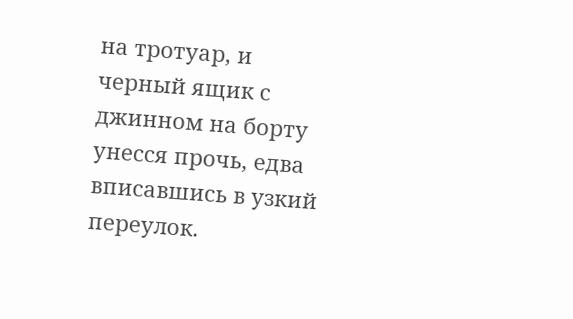на тротуар, и черный ящик с джинном на борту унесся прочь, едва вписавшись в узкий переулок.